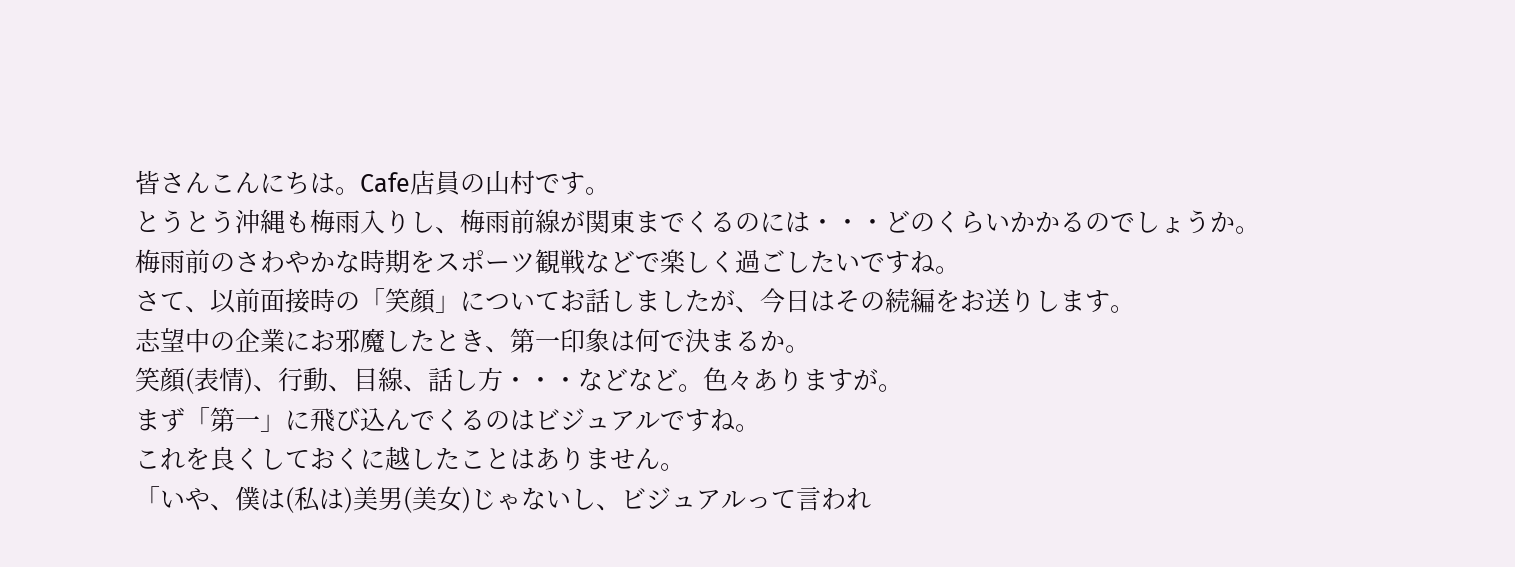皆さんこんにちは。Cafe店員の山村です。
とうとう沖縄も梅雨入りし、梅雨前線が関東までくるのには・・・どのくらいかかるのでしょうか。
梅雨前のさわやかな時期をスポーツ観戦などで楽しく過ごしたいですね。
さて、以前面接時の「笑顔」についてお話しましたが、今日はその続編をお送りします。
志望中の企業にお邪魔したとき、第一印象は何で決まるか。
笑顔(表情)、行動、目線、話し方・・・などなど。色々ありますが。
まず「第一」に飛び込んでくるのはビジュアルですね。
これを良くしておくに越したことはありません。
「いや、僕は(私は)美男(美女)じゃないし、ビジュアルって言われ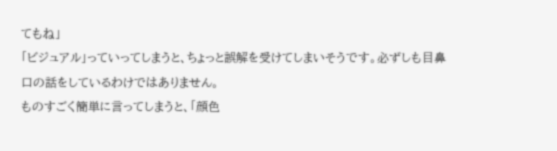てもね」
「ビジュアル」っていってしまうと、ちょっと誤解を受けてしまいそうです。必ずしも目鼻口の話をしているわけではありません。
ものすごく簡単に言ってしまうと、「顔色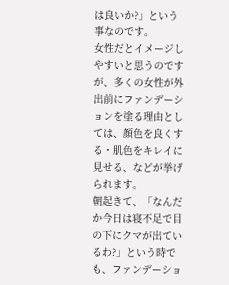は良いか?」という事なのです。
女性だとイメージしやすいと思うのですが、多くの女性が外出前にファンデーションを塗る理由としては、顔色を良くする・肌色をキレイに見せる、などが挙げられます。
朝起きて、「なんだか今日は寝不足で目の下にクマが出ているわ?」という時でも、ファンデーショ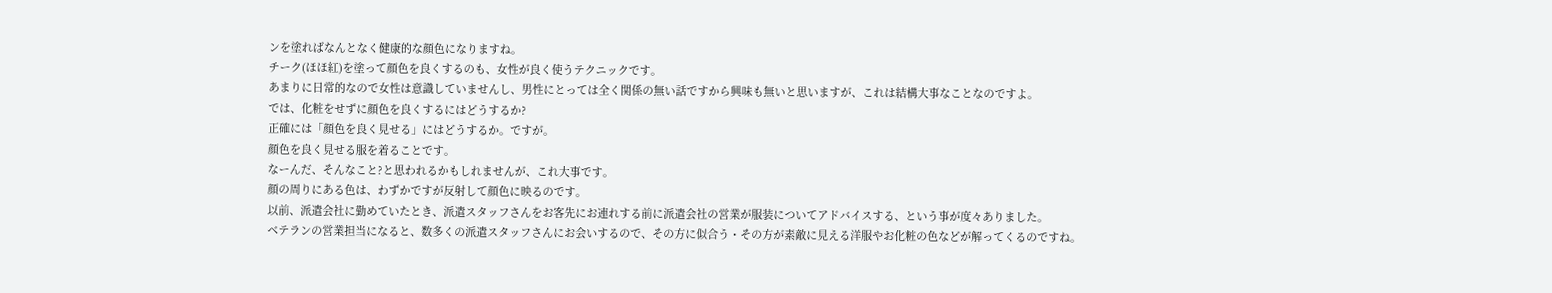ンを塗ればなんとなく健康的な顔色になりますね。
チーク(ほほ紅)を塗って顔色を良くするのも、女性が良く使うテクニックです。
あまりに日常的なので女性は意識していませんし、男性にとっては全く関係の無い話ですから興味も無いと思いますが、これは結構大事なことなのですよ。
では、化粧をせずに顔色を良くするにはどうするか?
正確には「顔色を良く見せる」にはどうするか。ですが。
顔色を良く見せる服を着ることです。
なーんだ、そんなこと?と思われるかもしれませんが、これ大事です。
顔の周りにある色は、わずかですが反射して顔色に映るのです。
以前、派遣会社に勤めていたとき、派遣スタッフさんをお客先にお連れする前に派遣会社の営業が服装についてアドバイスする、という事が度々ありました。
ベテランの営業担当になると、数多くの派遣スタッフさんにお会いするので、その方に似合う・その方が素敵に見える洋服やお化粧の色などが解ってくるのですね。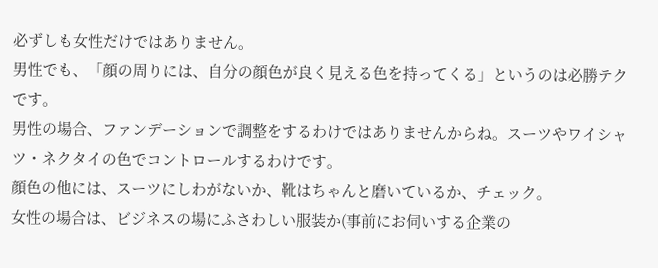必ずしも女性だけではありません。
男性でも、「顔の周りには、自分の顔色が良く見える色を持ってくる」というのは必勝テクです。
男性の場合、ファンデーションで調整をするわけではありませんからね。スーツやワイシャツ・ネクタイの色でコントロールするわけです。
顔色の他には、スーツにしわがないか、靴はちゃんと磨いているか、チェック。
女性の場合は、ビジネスの場にふさわしい服装か(事前にお伺いする企業の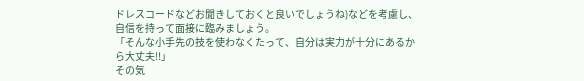ドレスコードなどお聞きしておくと良いでしょうね)などを考慮し、自信を持って面接に臨みましょう。
「そんな小手先の技を使わなくたって、自分は実力が十分にあるから大丈夫!!」
その気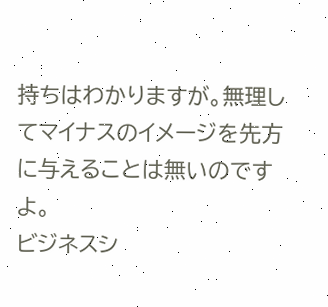持ちはわかりますが。無理してマイナスのイメージを先方に与えることは無いのですよ。
ビジネスシ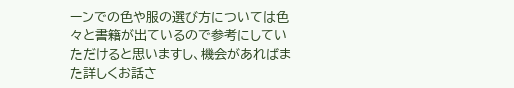ーンでの色や服の選び方については色々と書籍が出ているので参考にしていただけると思いますし、機会があればまた詳しくお話さ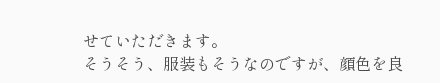せていただきます。
そうそう、服装もそうなのですが、顔色を良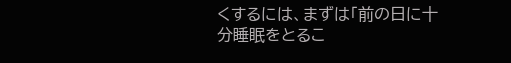くするには、まずは「前の日に十分睡眠をとるこ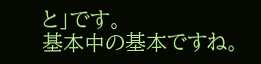と」です。
基本中の基本ですね。